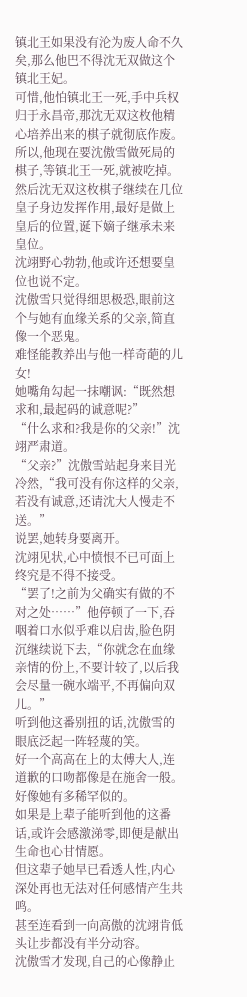镇北王如果没有沦为废人命不久矣,那么他巴不得沈无双做这个镇北王妃。
可惜,他怕镇北王一死,手中兵权归于永昌帝,那沈无双这枚他精心培养出来的棋子就彻底作废。
所以,他现在要沈傲雪做死局的棋子,等镇北王一死,就被吃掉。
然后沈无双这枚棋子继续在几位皇子身边发挥作用,最好是做上皇后的位置,诞下嫡子继承未来皇位。
沈翊野心勃勃,他或许还想要皇位也说不定。
沈傲雪只觉得细思极恐,眼前这个与她有血缘关系的父亲,简直像一个恶鬼。
难怪能教养出与他一样奇葩的儿女!
她嘴角勾起一抹嘲讽:“既然想求和,最起码的诚意呢?”
“什么求和?我是你的父亲!”沈翊严肃道。
“父亲?”沈傲雪站起身来目光冷然,“我可没有你这样的父亲,若没有诚意,还请沈大人慢走不送。”
说罢,她转身要离开。
沈翊见状,心中愤恨不已可面上终究是不得不接受。
“罢了!之前为父确实有做的不对之处……”他停顿了一下,吞咽着口水似乎难以启齿,脸色阴沉继续说下去,“你就念在血缘亲情的份上,不要计较了,以后我会尽量一碗水端平,不再偏向双儿。”
听到他这番别扭的话,沈傲雪的眼底泛起一阵轻蔑的笑。
好一个高高在上的太傅大人,连道歉的口吻都像是在施舍一般。
好像她有多稀罕似的。
如果是上辈子能听到他的这番话,或许会感激涕零,即便是献出生命也心甘情愿。
但这辈子她早已看透人性,内心深处再也无法对任何感情产生共鸣。
甚至连看到一向高傲的沈翊肯低头让步都没有半分动容。
沈傲雪才发现,自己的心像静止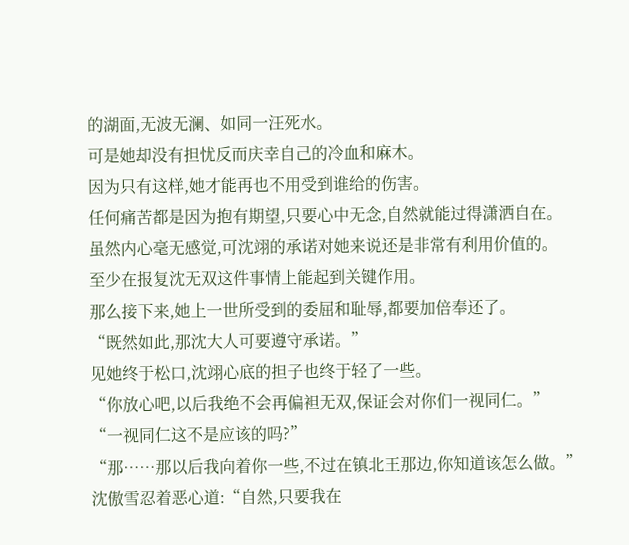的湖面,无波无澜、如同一汪死水。
可是她却没有担忧反而庆幸自己的冷血和麻木。
因为只有这样,她才能再也不用受到谁给的伤害。
任何痛苦都是因为抱有期望,只要心中无念,自然就能过得潇洒自在。
虽然内心毫无感觉,可沈翊的承诺对她来说还是非常有利用价值的。
至少在报复沈无双这件事情上能起到关键作用。
那么接下来,她上一世所受到的委屈和耻辱,都要加倍奉还了。
“既然如此,那沈大人可要遵守承诺。”
见她终于松口,沈翊心底的担子也终于轻了一些。
“你放心吧,以后我绝不会再偏袒无双,保证会对你们一视同仁。”
“一视同仁这不是应该的吗?”
“那……那以后我向着你一些,不过在镇北王那边,你知道该怎么做。”
沈傲雪忍着恶心道:“自然,只要我在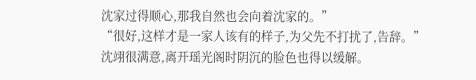沈家过得顺心,那我自然也会向着沈家的。”
“很好,这样才是一家人该有的样子,为父先不打扰了,告辞。”
沈翊很满意,离开瑶光阁时阴沉的脸色也得以缓解。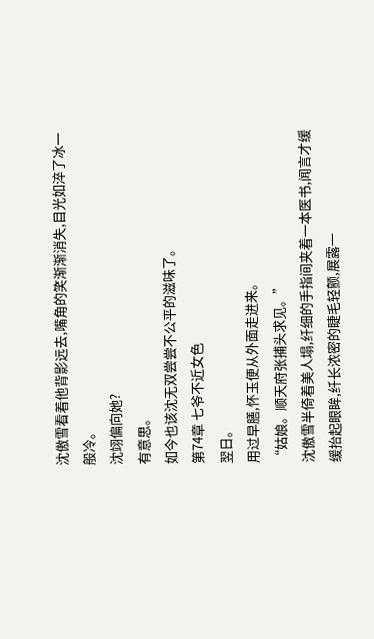沈傲雪看着他背影远去,嘴角的笑渐渐消失,目光如淬了冰一般冷。
沈翊偏向她?
有意思。
如今也该沈无双尝尝不公平的滋味了。
第74章 七爷不近女色
翌日。
用过早膳,怀玉便从外面走进来。
“姑娘。顺天府张捕头求见。”
沈傲雪半倚着美人塌,纤细的手指间夹着一本医书,闻言才缓缓抬起眼眸,纤长浓密的睫毛轻颤,展露一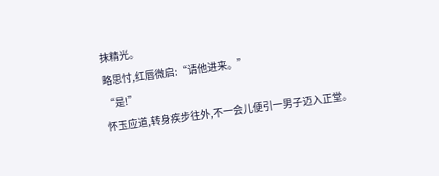抹精光。
略思忖,红唇微启:“请他进来。”
“是!”
怀玉应道,转身疾步往外,不一会儿便引一男子迈入正堂。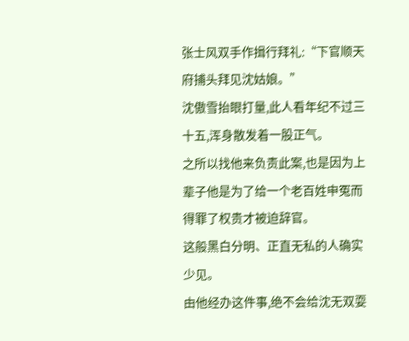张士风双手作揖行拜礼:“下官顺天府捕头拜见沈姑娘。”
沈傲雪抬眼打量,此人看年纪不过三十五,浑身散发着一股正气。
之所以找他来负责此案,也是因为上辈子他是为了给一个老百姓申冤而得罪了权贵才被迫辞官。
这般黑白分明、正直无私的人确实少见。
由他经办这件事,绝不会给沈无双耍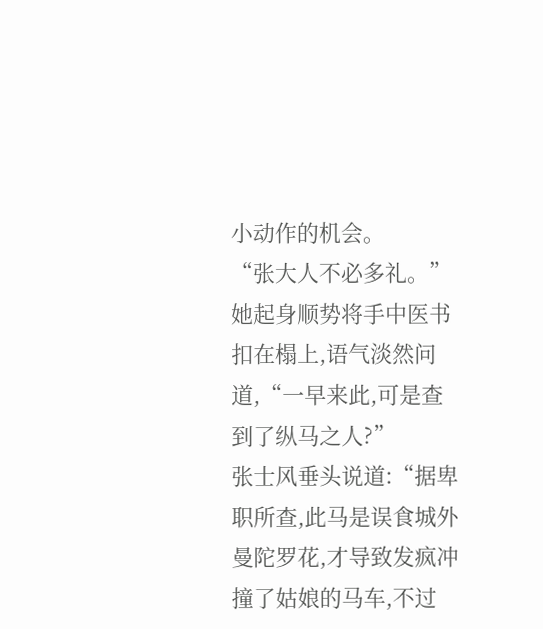小动作的机会。
“张大人不必多礼。”她起身顺势将手中医书扣在榻上,语气淡然问道,“一早来此,可是查到了纵马之人?”
张士风垂头说道:“据卑职所查,此马是误食城外曼陀罗花,才导致发疯冲撞了姑娘的马车,不过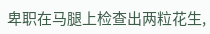卑职在马腿上检查出两粒花生,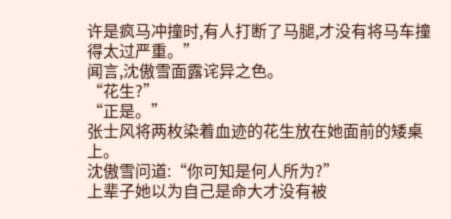许是疯马冲撞时,有人打断了马腿,才没有将马车撞得太过严重。”
闻言,沈傲雪面露诧异之色。
“花生?”
“正是。”
张士风将两枚染着血迹的花生放在她面前的矮桌上。
沈傲雪问道:“你可知是何人所为?”
上辈子她以为自己是命大才没有被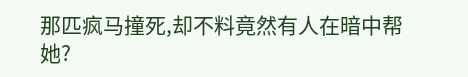那匹疯马撞死,却不料竟然有人在暗中帮她?